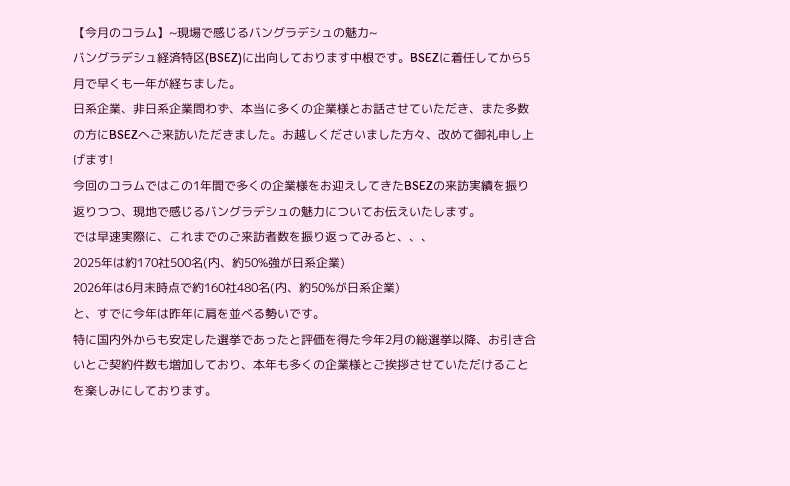【今月のコラム】~現場で感じるバングラデシュの魅力~
バングラデシュ経済特区(BSEZ)に出向しております中根です。BSEZに着任してから5月で早くも一年が経ちました。
日系企業、非日系企業問わず、本当に多くの企業様とお話させていただき、また多数の方にBSEZへご来訪いただきました。お越しくださいました方々、改めて御礼申し上げます!
今回のコラムではこの1年間で多くの企業様をお迎えしてきたBSEZの来訪実績を振り返りつつ、現地で感じるバングラデシュの魅力についてお伝えいたします。
では早速実際に、これまでのご来訪者数を振り返ってみると、、、
2025年は約170社500名(内、約50%強が日系企業)
2026年は6月末時点で約160社480名(内、約50%が日系企業)
と、すでに今年は昨年に肩を並べる勢いです。
特に国内外からも安定した選挙であったと評価を得た今年2月の総選挙以降、お引き合いとご契約件数も増加しており、本年も多くの企業様とご挨拶させていただけることを楽しみにしております。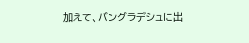加えて、バングラデシュに出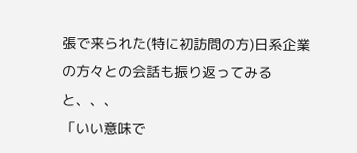張で来られた(特に初訪問の方)日系企業の方々との会話も振り返ってみると、、、
「いい意味で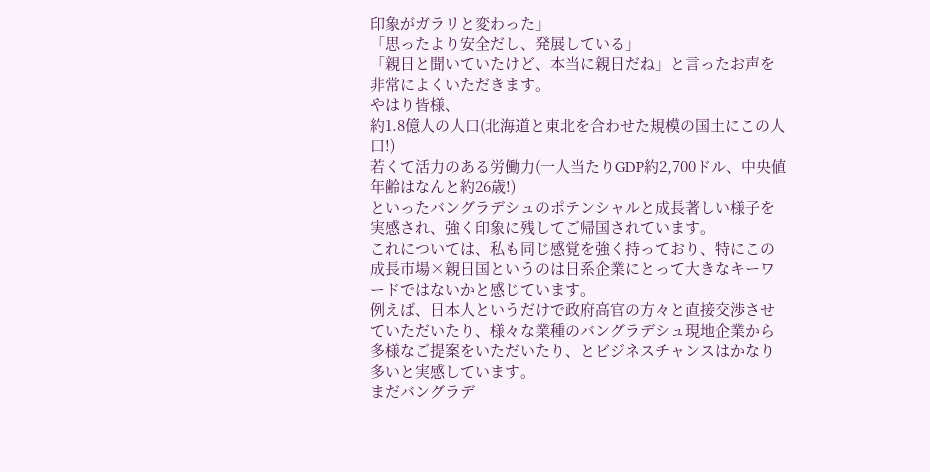印象がガラリと変わった」
「思ったより安全だし、発展している」
「親日と聞いていたけど、本当に親日だね」と言ったお声を非常によくいただきます。
やはり皆様、
約1.8億人の人口(北海道と東北を合わせた規模の国土にこの人口!)
若くて活力のある労働力(一人当たりGDP約2,700ドル、中央値年齢はなんと約26歳!)
といったバングラデシュのポテンシャルと成長著しい様子を実感され、強く印象に残してご帰国されています。
これについては、私も同じ感覚を強く持っており、特にこの成長市場×親日国というのは日系企業にとって大きなキーワードではないかと感じています。
例えば、日本人というだけで政府高官の方々と直接交渉させていただいたり、様々な業種のバングラデシュ現地企業から多様なご提案をいただいたり、とビジネスチャンスはかなり多いと実感しています。
まだバングラデ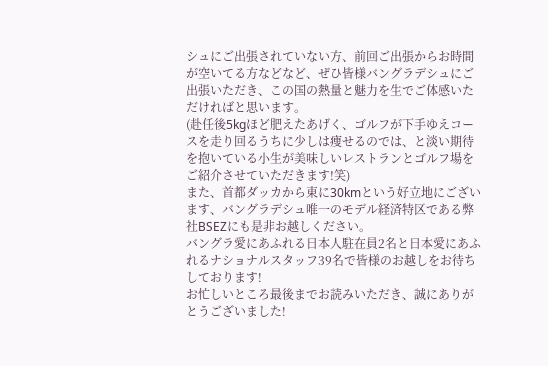シュにご出張されていない方、前回ご出張からお時間が空いてる方などなど、ぜひ皆様バングラデシュにご出張いただき、この国の熱量と魅力を生でご体感いただければと思います。
(赴任後5kgほど肥えたあげく、ゴルフが下手ゆえコースを走り回るうちに少しは痩せるのでは、と淡い期待を抱いている小生が美味しいレストランとゴルフ場をご紹介させていただきます!笑)
また、首都ダッカから東に30kmという好立地にございます、バングラデシュ唯一のモデル経済特区である弊社BSEZにも是非お越しください。
バングラ愛にあふれる日本人駐在員2名と日本愛にあふれるナショナルスタッフ39名で皆様のお越しをお待ちしております!
お忙しいところ最後までお読みいただき、誠にありがとうございました!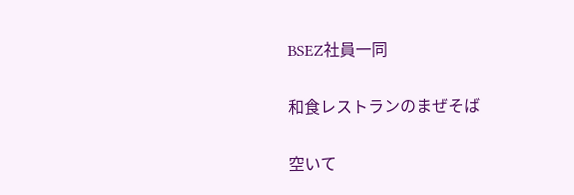BSEZ社員一同

和食レストランのまぜそば

空いて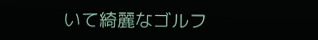いて綺麗なゴルフ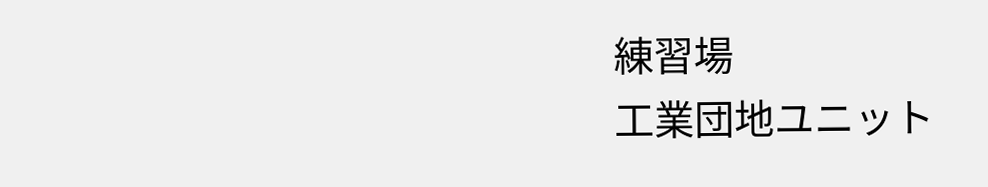練習場
⼯業団地ユニット